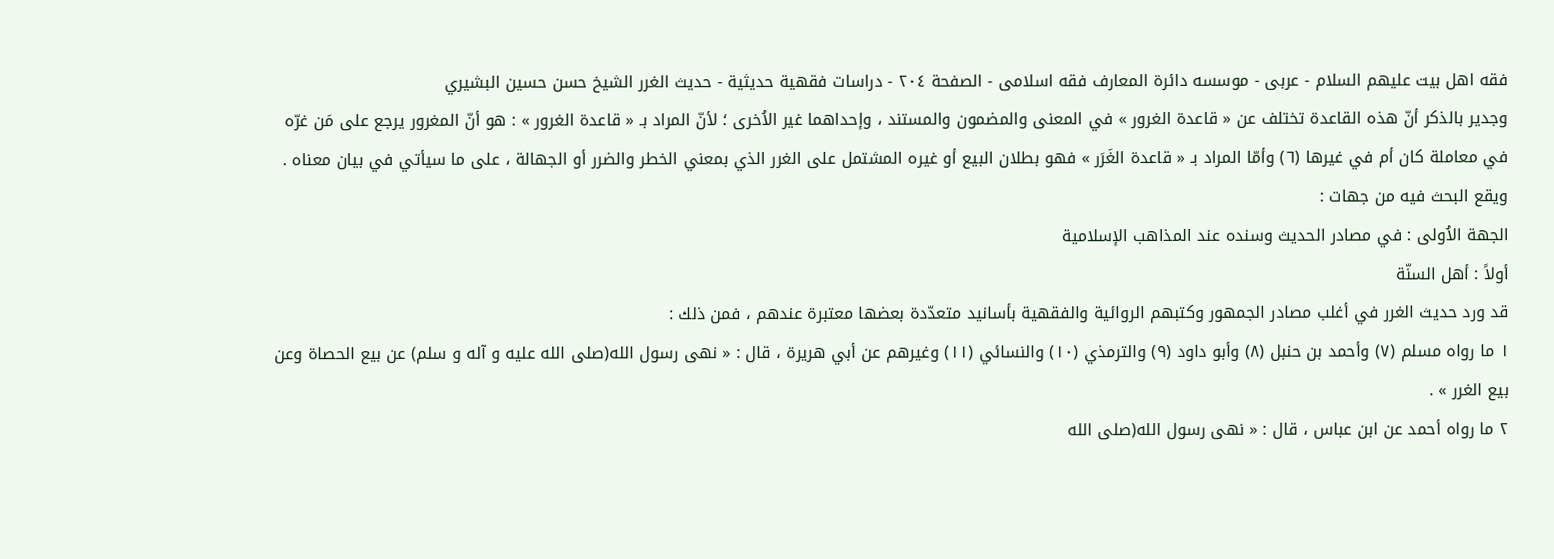فقه اهل بیت علیهم السلام - عربی - موسسه دائرة المعارف فقه اسلامی - الصفحة ٢٠٤ - دراسات فقهية حديثية - حديث الغرر الشيخ حسن حسين البشيري
وجدير بالذكر أنّ هذه القاعدة تختلف عن « قاعدة الغرور » في المعنى والمضمون والمستند ، وإحداهما غير الاُخرى ؛ لأنّ المراد بـ « قاعدة الغرور » : هو أنّ المغرور يرجع على مَن غرّه في معاملة كان أم في غيرها (٦) وأمّا المراد بـ « قاعدة الغَرَر » فهو بطلان البيع أو غيره المشتمل على الغرر الذي بمعني الخطر والضرر أو الجهالة ، على ما سيأتي في بيان معناه .
ويقع البحث فيه من جهات :
الجهة الاُولى : في مصادر الحديث وسنده عند المذاهب الإسلامية
أولاً : أهل السنّة
قد ورد حديث الغرر في أغلب مصادر الجمهور وكتبهم الروائية والفقهية بأسانيد متعدّدة بعضها معتبرة عندهم ، فمن ذلك :
١ ما رواه مسلم (٧) وأحمد بن حنبل (٨) وأبو داود (٩) والترمذي (١٠) والنسائي (١١) وغيرهم عن أبي هريرة ، قال : « نهى رسول الله(صلى الله عليه و آله و سلم) عن بيع الحصاة وعن بيع الغرر » .
٢ ما رواه أحمد عن ابن عباس ، قال : « نهى رسول الله(صلى الله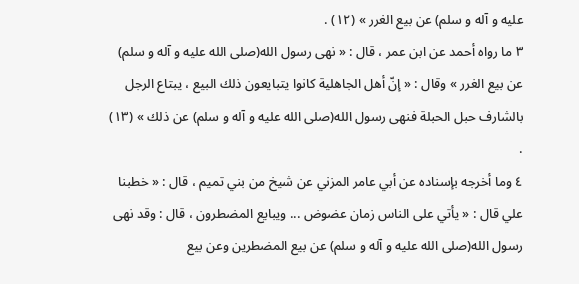عليه و آله و سلم) عن بيع الغرر » (١٢) .
٣ ما رواه أحمد عن ابن عمر ، قال : « نهى رسول الله(صلى الله عليه و آله و سلم) عن بيع الغرر » وقال : « إنّ أهل الجاهلية كانوا يتبايعون ذلك البيع ، يبتاع الرجل بالشارف حبل الحبلة فنهى رسول الله(صلى الله عليه و آله و سلم) عن ذلك » (١٣) .
٤ وما أخرجه بإسناده عن أبي عامر المزني عن شيخ من بني تميم ، قال : « خطبنا علي قال : « يأتي على الناس زمان عضوض ... ويبايع المضطرون ، قال : وقد نهى رسول الله(صلى الله عليه و آله و سلم) عن بيع المضطرين وعن بيع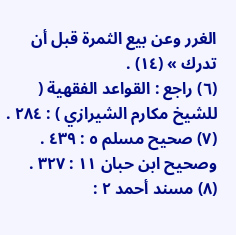الغرر وعن بيع الثمرة قبل أن تدرك » (١٤) .
(٦) راجع : القواعد الفقهية ( للشيخ مكارم الشيرازي ) : ٢٨٤ .
(٧) صحيح مسلم ٥ : ٤٣٩ . وصحيح ابن حبان ١١ : ٣٢٧ .
(٨) مسند أحمد ٢ :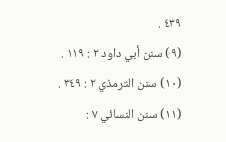٤٣٩ .
(٩) سنن أبي داود ٢ : ١١٩ .
(١٠) سنن الترمذي ٢ : ٣٤٩ .
(١١) سنن النسائي ٧ :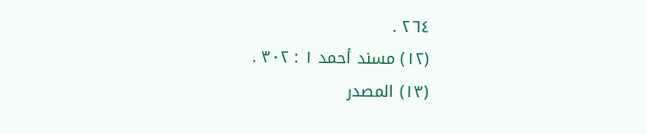٢٦٤ .
(١٢) مسند أحمد ١ : ٣٠٢ .
(١٣) المصدر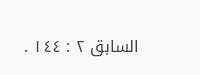السابق ٢ : ١٤٤ .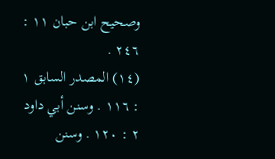وصحيح ابن حبان ١١ : ٢٤٦ .
(١٤) المصدر السابق ١ : ١١٦ . وسنن أبي داود ٢ : ١٢٠ . وسنن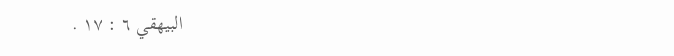البيهقي ٦ : ١٧ .